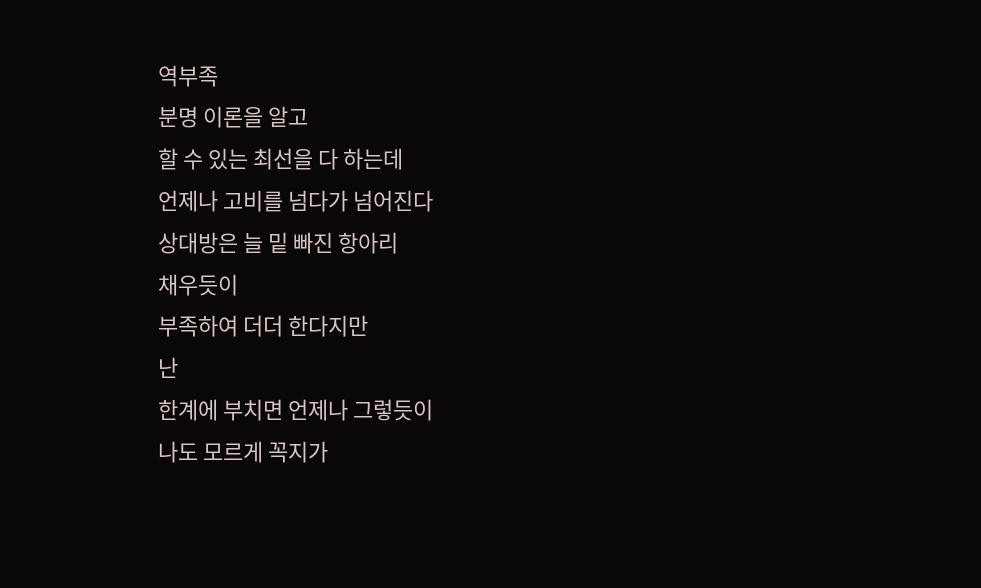역부족
분명 이론을 알고
할 수 있는 최선을 다 하는데
언제나 고비를 넘다가 넘어진다
상대방은 늘 밑 빠진 항아리
채우듯이
부족하여 더더 한다지만
난
한계에 부치면 언제나 그렇듯이
나도 모르게 꼭지가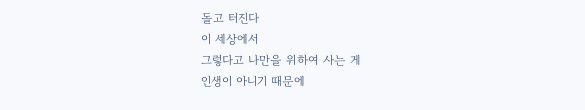돌고 터진다
이 세상에서
그렇다고 나만을 위하여 사는 게
인생이 아니기 때문에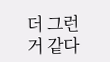더 그런 거 같다